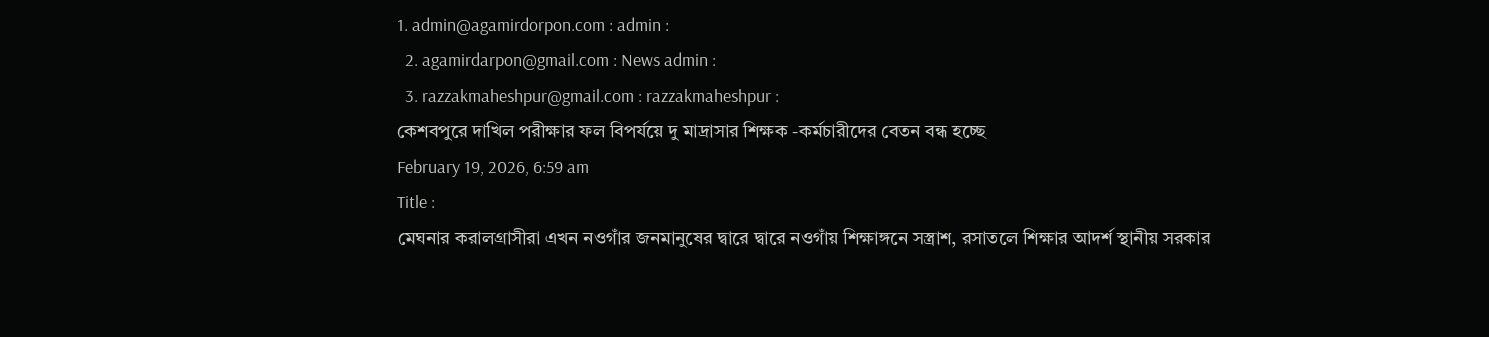1. admin@agamirdorpon.com : admin :
  2. agamirdarpon@gmail.com : News admin :
  3. razzakmaheshpur@gmail.com : razzakmaheshpur :
কেশবপুরে দাখিল পরীক্ষার ফল বিপর্যয়ে দু মাদ্রাসার শিক্ষক -কর্মচারীদের বেতন বন্ধ হচ্ছে
February 19, 2026, 6:59 am
Title :
মেঘনার করালগ্রাসীরা এখন নওগাঁর জনমানুষের দ্বারে দ্বারে নওগাঁয় শিক্ষাঙ্গনে সস্ত্রাশ, রসাতলে শিক্ষার আদর্শ স্থানীয় সরকার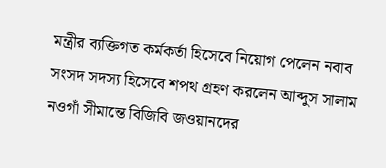মন্ত্রীর ব্যক্তিগত কর্মকর্তা হিসেবে নিয়োগ পেলেন নবাব সংসদ সদস্য হিসেবে শপথ গ্রহণ করলেন আব্দুস সালাম নওগাঁ সীমান্তে বিজিবি জওয়ানদের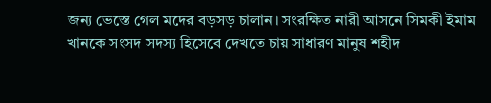জন্য ভেস্তে গেল মদের বড়সড় চালান। সংরক্ষিত নারী আসনে সিমকী ইমাম খানকে সংসদ সদস্য হিসেবে দেখতে চায় সাধারণ মানুষ শহীদ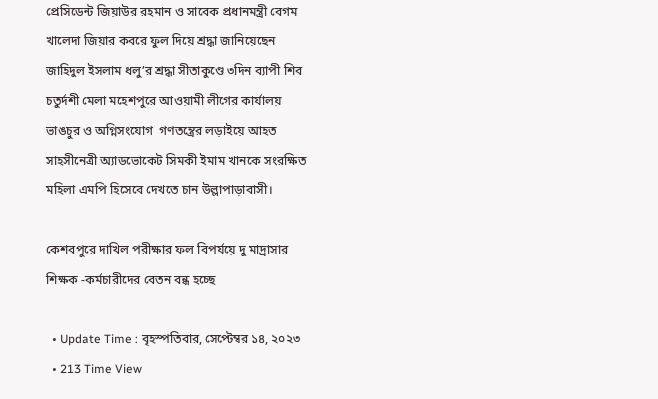প্রেসিডেন্ট জিয়াউর রহমান ও সাবেক প্রধানমন্ত্রী বেগম খালেদা জিয়ার কবরে ফুল দিয়ে শ্রদ্ধা জানিয়েছেন জাহিদুল ইসলাম ধলু’র শ্রদ্ধা সীতাকুণ্ডে ৩দিন ব্যাপী শিব চতুর্দশী মেলা মহেশপুরে আওয়ামী লীগের কার্যালয় ভাঙচুর ও অগ্নিসংযোগ  গণতন্ত্রের লড়াইয়ে আহত সাহসীনেত্রী অ্যাডভোকেট সিমকী ইমাম খানকে সংরক্ষিত মহিলা এমপি হিসেবে দেখতে চান উল্লাপাড়াবাসী।

কেশবপুরে দাখিল পরীক্ষার ফল বিপর্যয়ে দু মাদ্রাসার শিক্ষক -কর্মচারীদের বেতন বন্ধ হচ্ছে

  • Update Time : বৃহস্পতিবার, সেপ্টেম্বর ১৪, ২০২৩
  • 213 Time View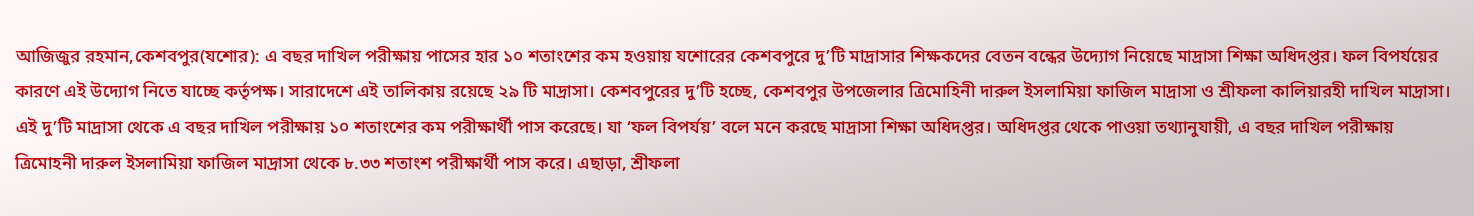আজিজুর রহমান,কেশবপুর(যশোর): এ বছর দাখিল পরীক্ষায় পাসের হার ১০ শতাংশের কম হওয়ায় যশোরের কেশবপুরে দু’টি মাদ্রাসার শিক্ষকদের বেতন বন্ধের উদ্যোগ নিয়েছে মাদ্রাসা শিক্ষা অধিদপ্তর। ফল বিপর্যয়ের কারণে এই উদ্যোগ নিতে যাচ্ছে কর্তৃপক্ষ। সারাদেশে এই তালিকায় রয়েছে ২৯ টি মাদ্রাসা। কেশবপুরের দু’টি হচ্ছে, কেশবপুর উপজেলার ত্রিমোহিনী দারুল ইসলামিয়া ফাজিল মাদ্রাসা ও শ্রীফলা কালিয়ারহী দাখিল মাদ্রাসা। এই দু’টি মাদ্রাসা থেকে এ বছর দাখিল পরীক্ষায় ১০ শতাংশের কম পরীক্ষার্থী পাস করেছে। যা ‘ফল বিপর্যয়’ বলে মনে করছে মাদ্রাসা শিক্ষা অধিদপ্তর। অধিদপ্তর থেকে পাওয়া তথ্যানুযায়ী, এ বছর দাখিল পরীক্ষায় ত্রিমোহনী দারুল ইসলামিয়া ফাজিল মাদ্রাসা থেকে ৮.৩৩ শতাংশ পরীক্ষার্থী পাস করে। এছাড়া, শ্রীফলা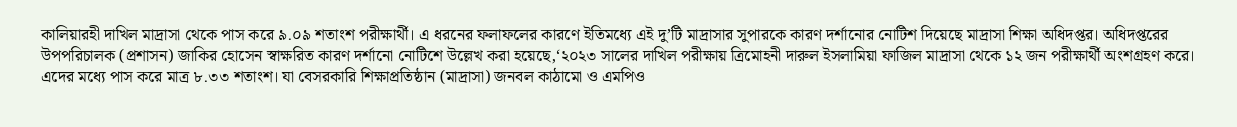কালিয়ারহী দাখিল মাদ্রাসা থেকে পাস করে ৯.০৯ শতাংশ পরীক্ষার্থী। এ ধরনের ফলাফলের কারণে ইতিমধ্যে এই দু’টি মাদ্রাসার সুপারকে কারণ দর্শানোর নোটিশ দিয়েছে মাদ্রাসা শিক্ষা অধিদপ্তর। অধিদপ্তরের উপপরিচালক (প্রশাসন) জাকির হোসেন স্বাক্ষরিত কারণ দর্শানো নোটিশে উল্লেখ করা হয়েছে,‘২০২৩ সালের দাখিল পরীক্ষায় ত্রিমোহনী দারুল ইসলামিয়া ফাজিল মাদ্রাসা থেকে ১২ জন পরীক্ষার্থী অংশগ্রহণ করে। এদের মধ্যে পাস করে মাত্র ৮.৩৩ শতাংশ। যা বেসরকারি শিক্ষাপ্রতিষ্ঠান (মাদ্রাসা) জনবল কাঠামো ও এমপিও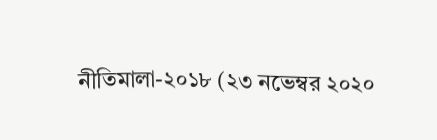নীতিমালা-২০১৮ (২৩ নভেম্বর ২০২০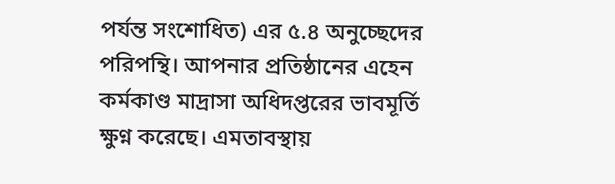পর্যন্ত সংশোধিত) এর ৫.৪ অনুচ্ছেদের পরিপন্থি। আপনার প্রতিষ্ঠানের এহেন কর্মকাণ্ড মাদ্রাসা অধিদপ্তরের ভাবমূর্তি ক্ষুণ্ন করেছে। এমতাবস্থায়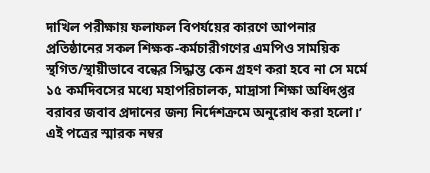দাখিল পরীক্ষায় ফলাফল বিপর্যয়ের কারণে আপনার প্রতিষ্ঠানের সকল শিক্ষক-কর্মচারীগণের এমপিও সাময়িক স্থগিত/স্থায়ীভাবে বন্ধের সিদ্ধান্ত কেন গ্রহণ করা হবে না সে মর্মে ১৫ কর্মদিবসের মধ্যে মহাপরিচালক, মাদ্রাসা শিক্ষা অধিদপ্তর বরাবর জবাব প্রদানের জন্য নির্দেশক্রমে অনুরোধ করা হলো।’ এই পত্রের স্মারক নম্বর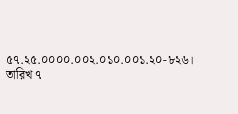৫৭.২৫.০০০০.০০২.০১০.০০১.২০-৮২৬। তারিখ ৭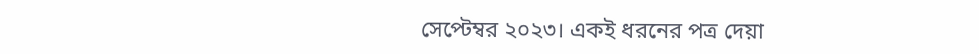সেপ্টেম্বর ২০২৩। একই ধরনের পত্র দেয়া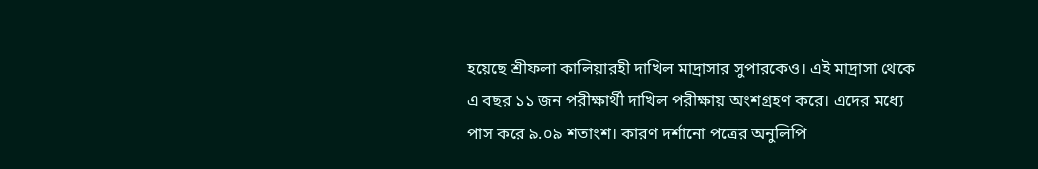হয়েছে শ্রীফলা কালিয়ারহী দাখিল মাদ্রাসার সুপারকেও। এই মাদ্রাসা থেকে এ বছর ১১ জন পরীক্ষার্থী দাখিল পরীক্ষায় অংশগ্রহণ করে। এদের মধ্যে পাস করে ৯.০৯ শতাংশ। কারণ দর্শানো পত্রের অনুলিপি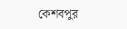কেশবপুর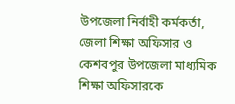উপজেলা নির্বাহী কর্মকর্তা, জেলা শিক্ষা অফিসার ও কেশবপুর উপজেলা মাধ্যমিক শিক্ষা অফিসারকে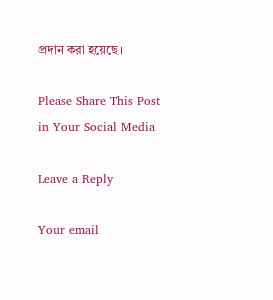প্রদান করা হয়েছে।

Please Share This Post in Your Social Media

Leave a Reply

Your email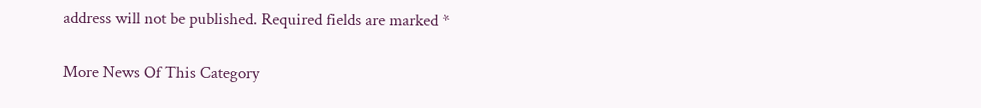address will not be published. Required fields are marked *

More News Of This Category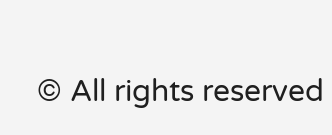© All rights reserved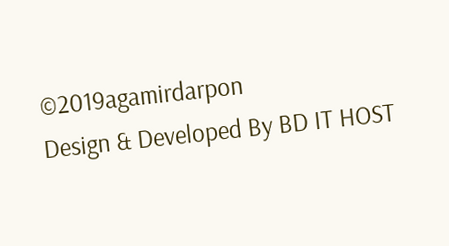©2019agamirdarpon
Design & Developed By BD IT HOST